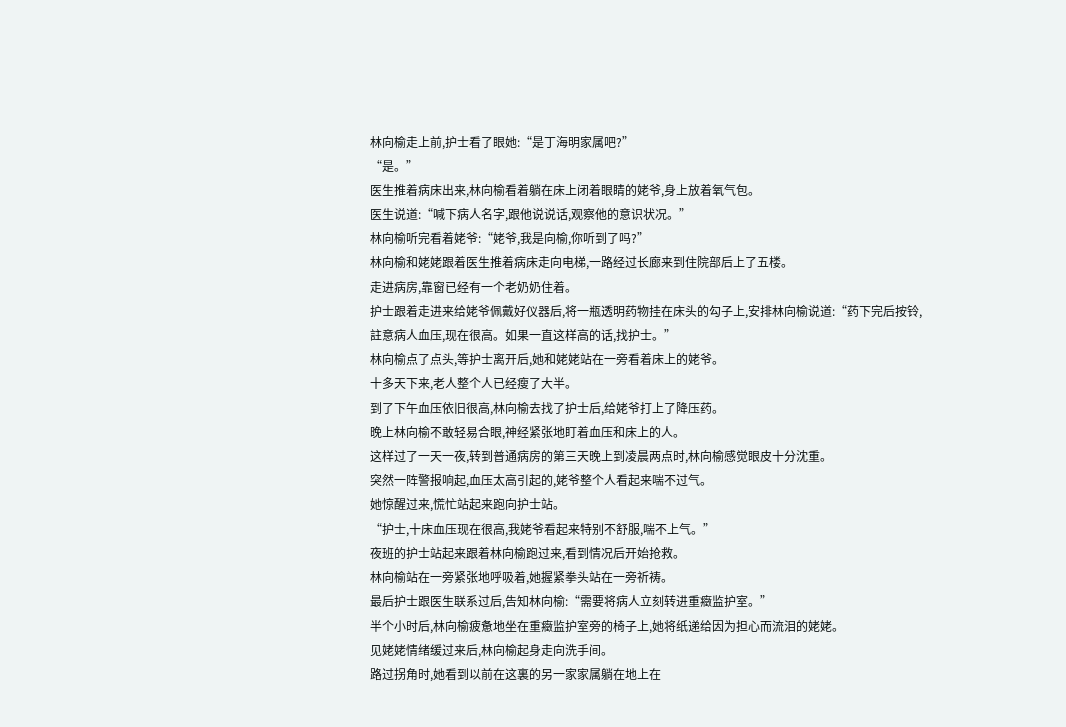林向榆走上前,护士看了眼她:“是丁海明家属吧?”
“是。”
医生推着病床出来,林向榆看着躺在床上闭着眼睛的姥爷,身上放着氧气包。
医生说道:“喊下病人名字,跟他说说话,观察他的意识状况。”
林向榆听完看着姥爷:“姥爷,我是向榆,你听到了吗?”
林向榆和姥姥跟着医生推着病床走向电梯,一路经过长廊来到住院部后上了五楼。
走进病房,靠窗已经有一个老奶奶住着。
护士跟着走进来给姥爷佩戴好仪器后,将一瓶透明药物挂在床头的勾子上,安排林向榆说道:“药下完后按铃,註意病人血压,现在很高。如果一直这样高的话,找护士。”
林向榆点了点头,等护士离开后,她和姥姥站在一旁看着床上的姥爷。
十多天下来,老人整个人已经瘦了大半。
到了下午血压依旧很高,林向榆去找了护士后,给姥爷打上了降压药。
晚上林向榆不敢轻易合眼,神经紧张地盯着血压和床上的人。
这样过了一天一夜,转到普通病房的第三天晚上到凌晨两点时,林向榆感觉眼皮十分沈重。
突然一阵警报响起,血压太高引起的,姥爷整个人看起来喘不过气。
她惊醒过来,慌忙站起来跑向护士站。
“护士,十床血压现在很高,我姥爷看起来特别不舒服,喘不上气。”
夜班的护士站起来跟着林向榆跑过来,看到情况后开始抢救。
林向榆站在一旁紧张地呼吸着,她握紧拳头站在一旁祈祷。
最后护士跟医生联系过后,告知林向榆:“需要将病人立刻转进重癥监护室。”
半个小时后,林向榆疲惫地坐在重癥监护室旁的椅子上,她将纸递给因为担心而流泪的姥姥。
见姥姥情绪缓过来后,林向榆起身走向洗手间。
路过拐角时,她看到以前在这裏的另一家家属躺在地上在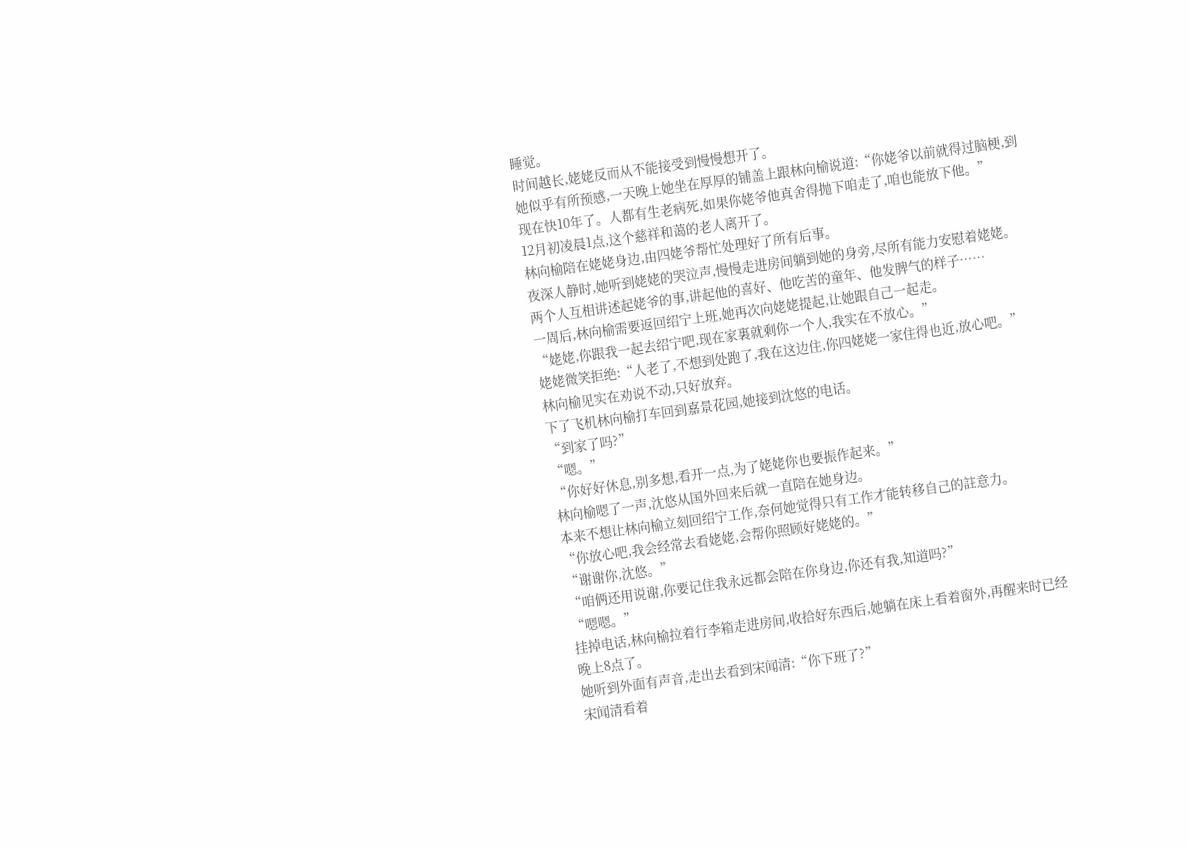睡觉。
时间越长,姥姥反而从不能接受到慢慢想开了。
她似乎有所预感,一天晚上她坐在厚厚的铺盖上跟林向榆说道:“你姥爷以前就得过脑梗,到现在快10年了。人都有生老病死,如果你姥爷他真舍得抛下咱走了,咱也能放下他。”
12月初凌晨1点,这个慈祥和蔼的老人离开了。
林向榆陪在姥姥身边,由四姥爷帮忙处理好了所有后事。
夜深人静时,她听到姥姥的哭泣声,慢慢走进房间躺到她的身旁,尽所有能力安慰着姥姥。
两个人互相讲述起姥爷的事,讲起他的喜好、他吃苦的童年、他发脾气的样子……
一周后,林向榆需要返回绍宁上班,她再次向姥姥提起,让她跟自己一起走。
“姥姥,你跟我一起去绍宁吧,现在家裏就剩你一个人,我实在不放心。”
姥姥微笑拒绝:“人老了,不想到处跑了,我在这边住,你四姥姥一家住得也近,放心吧。”
林向榆见实在劝说不动,只好放弃。
下了飞机林向榆打车回到嘉景花园,她接到沈悠的电话。
“到家了吗?”
“嗯。”
“你好好休息,别多想,看开一点,为了姥姥你也要振作起来。”
林向榆嗯了一声,沈悠从国外回来后就一直陪在她身边。
本来不想让林向榆立刻回绍宁工作,奈何她觉得只有工作才能转移自己的註意力。
“你放心吧,我会经常去看姥姥,会帮你照顾好姥姥的。”
“谢谢你,沈悠。”
“咱俩还用说谢,你要记住我永远都会陪在你身边,你还有我,知道吗?”
“嗯嗯。”
挂掉电话,林向榆拉着行李箱走进房间,收拾好东西后,她躺在床上看着窗外,再醒来时已经晚上8点了。
她听到外面有声音,走出去看到宋闻清:“你下班了?”
宋闻清看着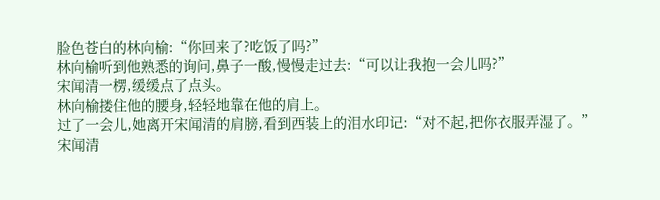脸色苍白的林向榆:“你回来了?吃饭了吗?”
林向榆听到他熟悉的询问,鼻子一酸,慢慢走过去:“可以让我抱一会儿吗?”
宋闻清一楞,缓缓点了点头。
林向榆搂住他的腰身,轻轻地靠在他的肩上。
过了一会儿,她离开宋闻清的肩膀,看到西装上的泪水印记:“对不起,把你衣服弄湿了。”
宋闻清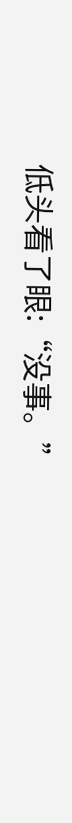低头看了眼:“没事。”